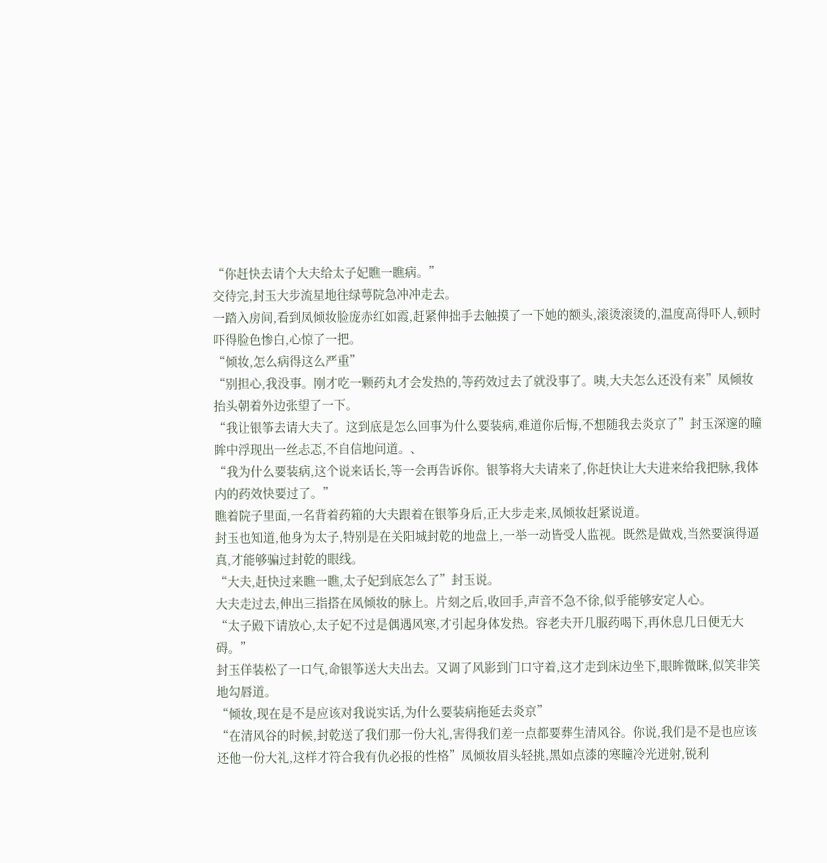“你赶快去请个大夫给太子妃瞧一瞧病。”
交待完,封玉大步流星地往绿萼院急冲冲走去。
一踏入房间,看到凤倾妆脸庞赤红如霞,赶紧伸拙手去触摸了一下她的额头,滚烫滚烫的,温度高得吓人,顿时吓得脸色惨白,心惊了一把。
“倾妆,怎么病得这么严重”
“别担心,我没事。刚才吃一颗药丸才会发热的,等药效过去了就没事了。咦,大夫怎么还没有来”凤倾妆抬头朝着外边张望了一下。
“我让银筝去请大夫了。这到底是怎么回事为什么要装病,难道你后悔,不想随我去炎京了”封玉深邃的瞳眸中浮现出一丝忐忑,不自信地问道。、
“我为什么要装病,这个说来话长,等一会再告诉你。银筝将大夫请来了,你赶快让大夫进来给我把脉,我体内的药效快要过了。”
瞧着院子里面,一名背着药箱的大夫跟着在银筝身后,正大步走来,凤倾妆赶紧说道。
封玉也知道,他身为太子,特别是在关阳城封乾的地盘上,一举一动皆受人监视。既然是做戏,当然要演得逼真,才能够骗过封乾的眼线。
“大夫,赶快过来瞧一瞧,太子妃到底怎么了”封玉说。
大夫走过去,伸出三指搭在凤倾妆的脉上。片刻之后,收回手,声音不急不徐,似乎能够安定人心。
“太子殿下请放心,太子妃不过是偶遇风寒,才引起身体发热。容老夫开几服药喝下,再休息几日便无大碍。”
封玉佯装松了一口气,命银筝送大夫出去。又调了风影到门口守着,这才走到床边坐下,眼眸微眯,似笑非笑地勾唇道。
“倾妆,现在是不是应该对我说实话,为什么要装病拖延去炎京”
“在清风谷的时候,封乾送了我们那一份大礼,害得我们差一点都要葬生清风谷。你说,我们是不是也应该还他一份大礼,这样才符合我有仇必报的性格”凤倾妆眉头轻挑,黑如点漆的寒瞳冷光迸射,锐利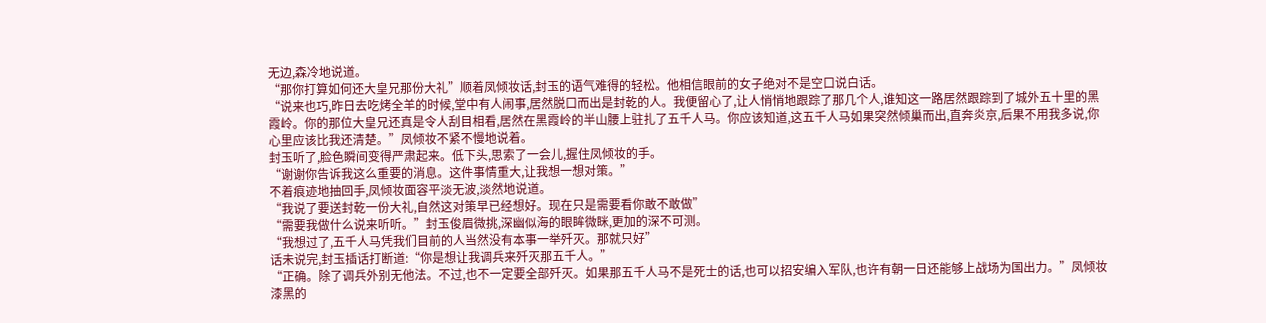无边,森冷地说道。
“那你打算如何还大皇兄那份大礼”顺着凤倾妆话,封玉的语气难得的轻松。他相信眼前的女子绝对不是空口说白话。
“说来也巧,昨日去吃烤全羊的时候,堂中有人闹事,居然脱口而出是封乾的人。我便留心了,让人悄悄地跟踪了那几个人,谁知这一路居然跟踪到了城外五十里的黑霞岭。你的那位大皇兄还真是令人刮目相看,居然在黑霞岭的半山腰上驻扎了五千人马。你应该知道,这五千人马如果突然倾巢而出,直奔炎京,后果不用我多说,你心里应该比我还清楚。”凤倾妆不紧不慢地说着。
封玉听了,脸色瞬间变得严肃起来。低下头,思索了一会儿,握住凤倾妆的手。
“谢谢你告诉我这么重要的消息。这件事情重大,让我想一想对策。”
不着痕迹地抽回手,凤倾妆面容平淡无波,淡然地说道。
“我说了要送封乾一份大礼,自然这对策早已经想好。现在只是需要看你敢不敢做”
“需要我做什么说来听听。”封玉俊眉微挑,深幽似海的眼眸微眯,更加的深不可测。
“我想过了,五千人马凭我们目前的人当然没有本事一举歼灭。那就只好”
话未说完,封玉插话打断道:“你是想让我调兵来歼灭那五千人。”
“正确。除了调兵外别无他法。不过,也不一定要全部歼灭。如果那五千人马不是死士的话,也可以招安编入军队,也许有朝一日还能够上战场为国出力。”凤倾妆漆黑的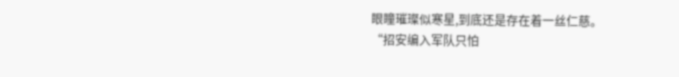眼瞳璀璨似寒星,到底还是存在着一丝仁慈。
“招安编入军队只怕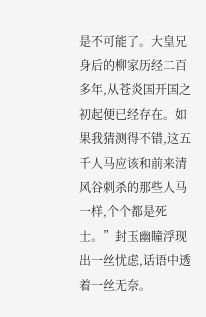是不可能了。大皇兄身后的柳家历经二百多年,从苍炎国开国之初起便已经存在。如果我猜测得不错,这五千人马应该和前来清风谷刺杀的那些人马一样,个个都是死士。”封玉幽瞳浮现出一丝忧虑,话语中透着一丝无奈。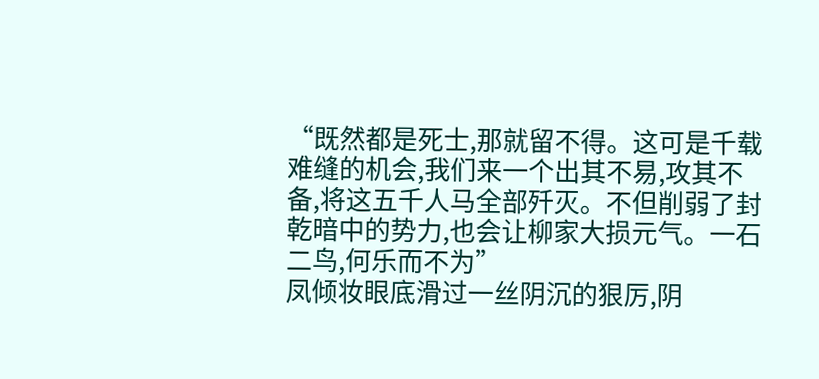“既然都是死士,那就留不得。这可是千载难缝的机会,我们来一个出其不易,攻其不备,将这五千人马全部歼灭。不但削弱了封乾暗中的势力,也会让柳家大损元气。一石二鸟,何乐而不为”
凤倾妆眼底滑过一丝阴沉的狠厉,阴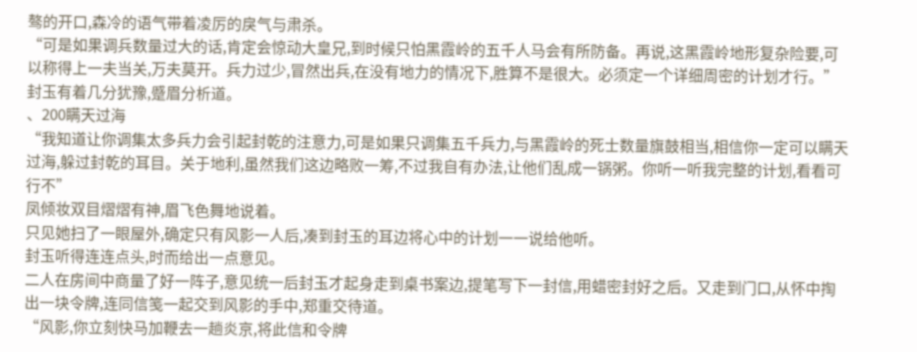骜的开口,森冷的语气带着凌厉的戾气与肃杀。
“可是如果调兵数量过大的话,肯定会惊动大皇兄,到时候只怕黑霞岭的五千人马会有所防备。再说,这黑霞岭地形复杂险要,可以称得上一夫当关,万夫莫开。兵力过少,冒然出兵,在没有地力的情况下,胜算不是很大。必须定一个详细周密的计划才行。”
封玉有着几分犹豫,蹙眉分析道。
、200瞒天过海
“我知道让你调集太多兵力会引起封乾的注意力,可是如果只调集五千兵力,与黑霞岭的死士数量旗鼓相当,相信你一定可以瞒天过海,躲过封乾的耳目。关于地利,虽然我们这边略败一筹,不过我自有办法,让他们乱成一锅粥。你听一听我完整的计划,看看可行不”
凤倾妆双目熠熠有神,眉飞色舞地说着。
只见她扫了一眼屋外,确定只有风影一人后,凑到封玉的耳边将心中的计划一一说给他听。
封玉听得连连点头,时而给出一点意见。
二人在房间中商量了好一阵子,意见统一后封玉才起身走到桌书案边,提笔写下一封信,用蜡密封好之后。又走到门口,从怀中掏出一块令牌,连同信笺一起交到风影的手中,郑重交待道。
“风影,你立刻快马加鞭去一趟炎京,将此信和令牌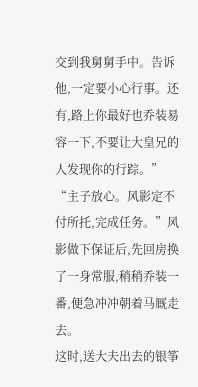交到我舅舅手中。告诉他,一定要小心行事。还有,路上你最好也乔装易容一下,不要让大皇兄的人发现你的行踪。”
“主子放心。风影定不付所托,完成任务。”风影做下保证后,先回房换了一身常服,稍稍乔装一番,便急冲冲朝着马厩走去。
这时,送大夫出去的银筝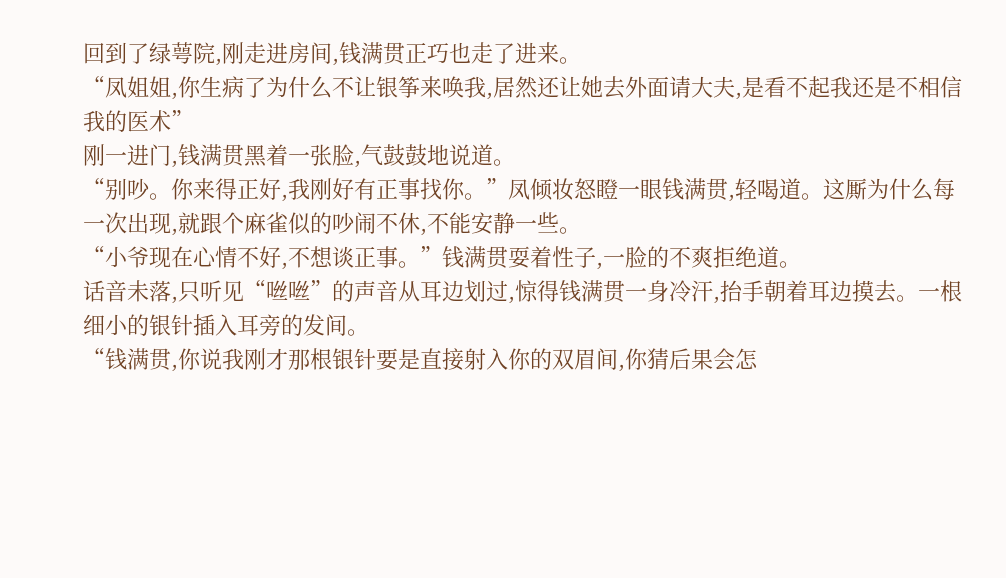回到了绿萼院,刚走进房间,钱满贯正巧也走了进来。
“凤姐姐,你生病了为什么不让银筝来唤我,居然还让她去外面请大夫,是看不起我还是不相信我的医术”
刚一进门,钱满贯黑着一张脸,气鼓鼓地说道。
“别吵。你来得正好,我刚好有正事找你。”凤倾妆怒瞪一眼钱满贯,轻喝道。这厮为什么每一次出现,就跟个麻雀似的吵闹不休,不能安静一些。
“小爷现在心情不好,不想谈正事。”钱满贯耍着性子,一脸的不爽拒绝道。
话音未落,只听见“咝咝”的声音从耳边划过,惊得钱满贯一身冷汗,抬手朝着耳边摸去。一根细小的银针插入耳旁的发间。
“钱满贯,你说我刚才那根银针要是直接射入你的双眉间,你猜后果会怎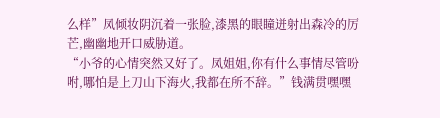么样”凤倾妆阴沉着一张脸,漆黑的眼瞳迸射出森冷的厉芒,幽幽地开口威胁道。
“小爷的心情突然又好了。凤姐姐,你有什么事情尽管吩咐,哪怕是上刀山下海火,我都在所不辞。”钱满贯嘿嘿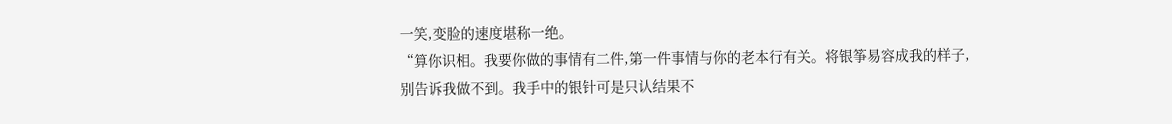一笑,变脸的速度堪称一绝。
“算你识相。我要你做的事情有二件,第一件事情与你的老本行有关。将银筝易容成我的样子,别告诉我做不到。我手中的银针可是只认结果不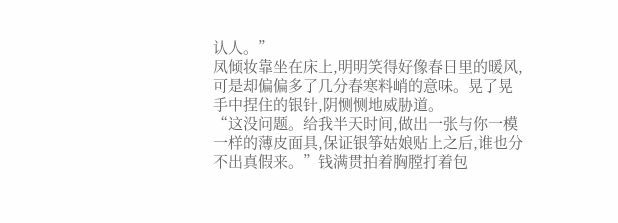认人。”
凤倾妆靠坐在床上,明明笑得好像春日里的暖风,可是却偏偏多了几分春寒料峭的意味。晃了晃手中捏住的银针,阴恻恻地威胁道。
“这没问题。给我半天时间,做出一张与你一模一样的薄皮面具,保证银筝姑娘贴上之后,谁也分不出真假来。”钱满贯拍着胸膛打着包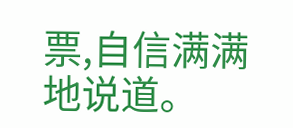票,自信满满地说道。